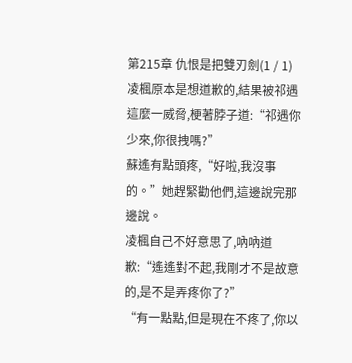第215章 仇恨是把雙刃劍(1 / 1)
凌楓原本是想道歉的,結果被祁遇這麼一威脅,梗著脖子道:“祁遇你少來,你很拽嗎?”
蘇遙有點頭疼,“好啦,我沒事的。”她趕緊勸他們,這邊說完那邊說。
凌楓自己不好意思了,吶吶道歉:“遙遙對不起,我剛才不是故意的,是不是弄疼你了?”
“有一點點,但是現在不疼了,你以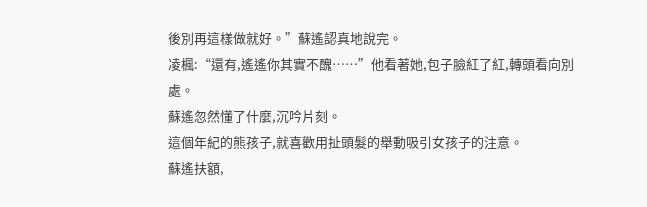後別再這樣做就好。”蘇遙認真地說完。
凌楓:“還有,遙遙你其實不醜……”他看著她,包子臉紅了紅,轉頭看向別處。
蘇遙忽然懂了什麼,沉吟片刻。
這個年紀的熊孩子,就喜歡用扯頭髮的舉動吸引女孩子的注意。
蘇遙扶額,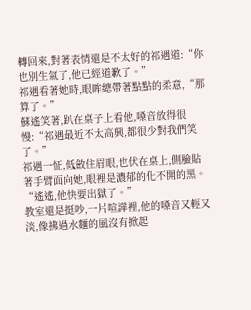轉回來,對著表情還是不太好的祁遇道:“你也別生氣了,他已經道歉了。”
祁遇看著她時,眼眸總帶著點點的柔意,“那算了。”
蘇遙笑著,趴在桌子上看他,嗓音放得很慢:“祁遇最近不太高興,都很少對我們笑了。”
祁遇一怔,低斂住眉眼,也伏在桌上,側臉貼著手臂面向她,眼裡是濃郁的化不開的黑。
“遙遙,他快要出獄了。”
教室還是挺吵,一片喧譁裡,他的嗓音又輕又淡,像拂過水麵的風沒有掀起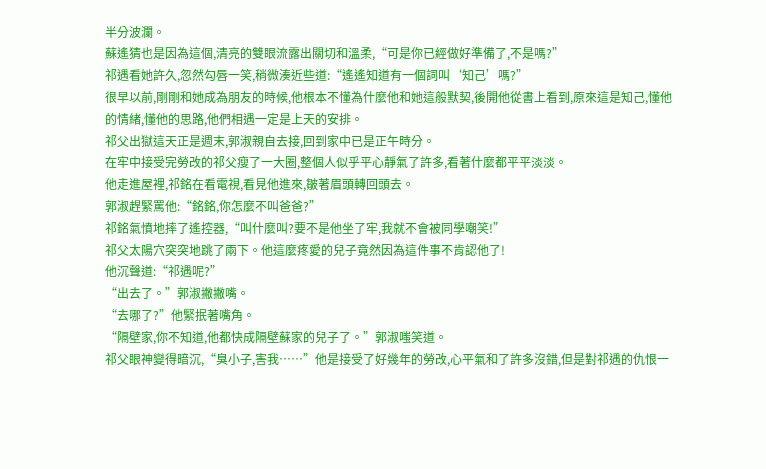半分波瀾。
蘇遙猜也是因為這個,清亮的雙眼流露出關切和溫柔,“可是你已經做好準備了,不是嗎?”
祁遇看她許久,忽然勾唇一笑,稍微湊近些道:“遙遙知道有一個詞叫‘知己’嗎?”
很早以前,剛剛和她成為朋友的時候,他根本不懂為什麼他和她這般默契,後開他從書上看到,原來這是知己,懂他的情緒,懂他的思路,他們相遇一定是上天的安排。
祁父出獄這天正是週末,郭淑親自去接,回到家中已是正午時分。
在牢中接受完勞改的祁父瘦了一大圈,整個人似乎平心靜氣了許多,看著什麼都平平淡淡。
他走進屋裡,祁銘在看電視,看見他進來,皺著眉頭轉回頭去。
郭淑趕緊罵他:“銘銘,你怎麼不叫爸爸?”
祁銘氣憤地摔了遙控器,“叫什麼叫?要不是他坐了牢,我就不會被同學嘲笑!”
祁父太陽穴突突地跳了兩下。他這麼疼愛的兒子竟然因為這件事不肯認他了!
他沉聲道:“祁遇呢?”
“出去了。”郭淑撇撇嘴。
“去哪了?”他緊抿著嘴角。
“隔壁家,你不知道,他都快成隔壁蘇家的兒子了。”郭淑嗤笑道。
祁父眼神變得暗沉,“臭小子,害我……”他是接受了好幾年的勞改,心平氣和了許多沒錯,但是對祁遇的仇恨一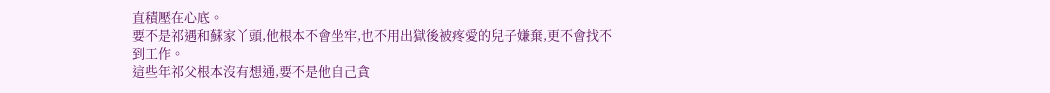直積壓在心底。
要不是祁遇和蘇家丫頭,他根本不會坐牢,也不用出獄後被疼愛的兒子嫌棄,更不會找不到工作。
這些年祁父根本沒有想通,要不是他自己貪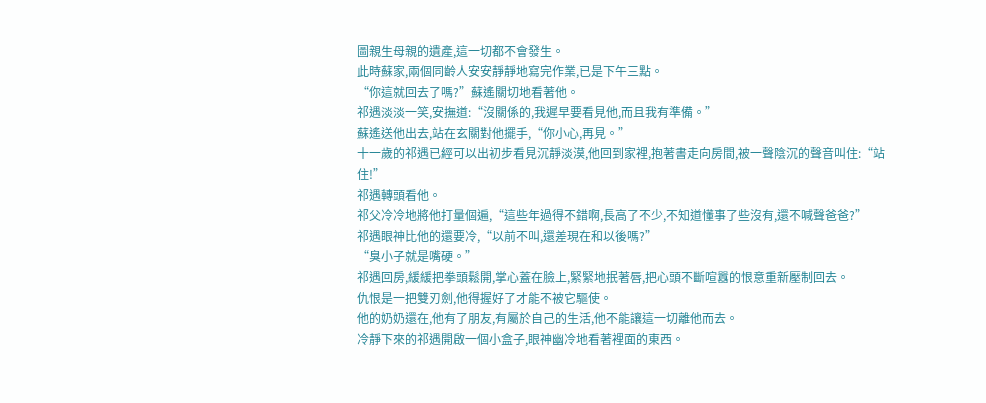圖親生母親的遺產,這一切都不會發生。
此時蘇家,兩個同齡人安安靜靜地寫完作業,已是下午三點。
“你這就回去了嗎?”蘇遙關切地看著他。
祁遇淡淡一笑,安撫道:“沒關係的,我遲早要看見他,而且我有準備。”
蘇遙送他出去,站在玄關對他擺手,“你小心,再見。”
十一歲的祁遇已經可以出初步看見沉靜淡漠,他回到家裡,抱著書走向房間,被一聲陰沉的聲音叫住:“站住!”
祁遇轉頭看他。
祁父冷冷地將他打量個遍,“這些年過得不錯啊,長高了不少,不知道懂事了些沒有,還不喊聲爸爸?”
祁遇眼神比他的還要冷,“以前不叫,還差現在和以後嗎?”
“臭小子就是嘴硬。”
祁遇回房,緩緩把拳頭鬆開,掌心蓋在臉上,緊緊地抿著唇,把心頭不斷喧囂的恨意重新壓制回去。
仇恨是一把雙刃劍,他得握好了才能不被它驅使。
他的奶奶還在,他有了朋友,有屬於自己的生活,他不能讓這一切離他而去。
冷靜下來的祁遇開啟一個小盒子,眼神幽冷地看著裡面的東西。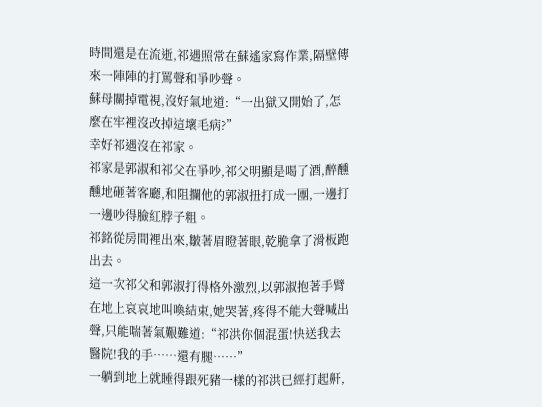時間還是在流逝,祁遇照常在蘇遙家寫作業,隔壁傳來一陣陣的打罵聲和爭吵聲。
蘇母關掉電視,沒好氣地道:“一出獄又開始了,怎麼在牢裡沒改掉這壞毛病?”
幸好祁遇沒在祁家。
祁家是郭淑和祁父在爭吵,祁父明顯是喝了酒,醉醺醺地砸著客廳,和阻攔他的郭淑扭打成一團,一邊打一邊吵得臉紅脖子粗。
祁銘從房間裡出來,皺著眉瞪著眼,乾脆拿了滑板跑出去。
這一次祁父和郭淑打得格外激烈,以郭淑抱著手臂在地上哀哀地叫喚結束,她哭著,疼得不能大聲喊出聲,只能喘著氣艱難道:“祁洪你個混蛋!快送我去醫院!我的手……還有腿……”
一躺到地上就睡得跟死豬一樣的祁洪已經打起鼾,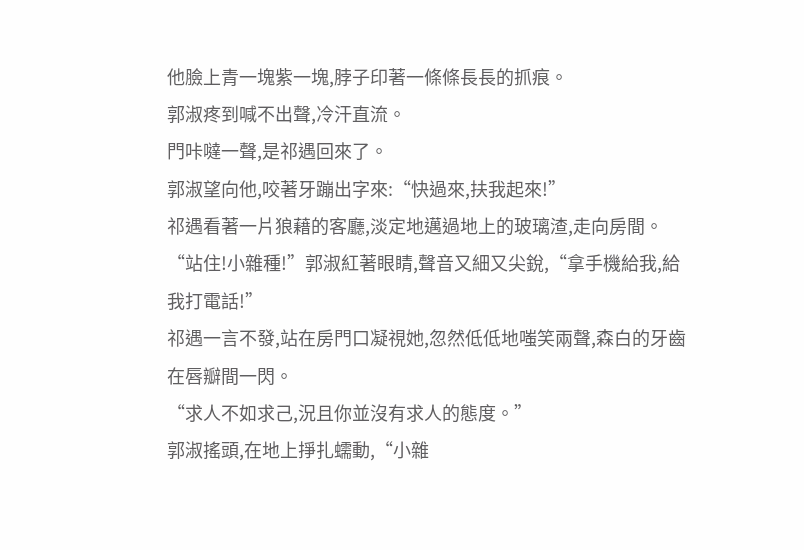他臉上青一塊紫一塊,脖子印著一條條長長的抓痕。
郭淑疼到喊不出聲,冷汗直流。
門咔噠一聲,是祁遇回來了。
郭淑望向他,咬著牙蹦出字來:“快過來,扶我起來!”
祁遇看著一片狼藉的客廳,淡定地邁過地上的玻璃渣,走向房間。
“站住!小雜種!”郭淑紅著眼睛,聲音又細又尖銳,“拿手機給我,給我打電話!”
祁遇一言不發,站在房門口凝視她,忽然低低地嗤笑兩聲,森白的牙齒在唇瓣間一閃。
“求人不如求己,況且你並沒有求人的態度。”
郭淑搖頭,在地上掙扎蠕動,“小雜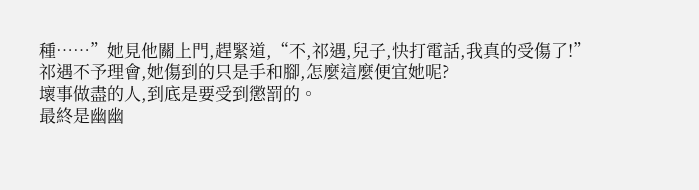種……”她見他關上門,趕緊道,“不,祁遇,兒子,快打電話,我真的受傷了!”
祁遇不予理會,她傷到的只是手和腳,怎麼這麼便宜她呢?
壞事做盡的人,到底是要受到懲罰的。
最終是幽幽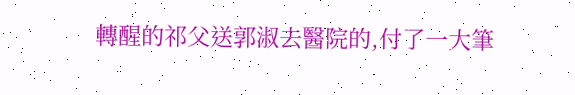轉醒的祁父送郭淑去醫院的,付了一大筆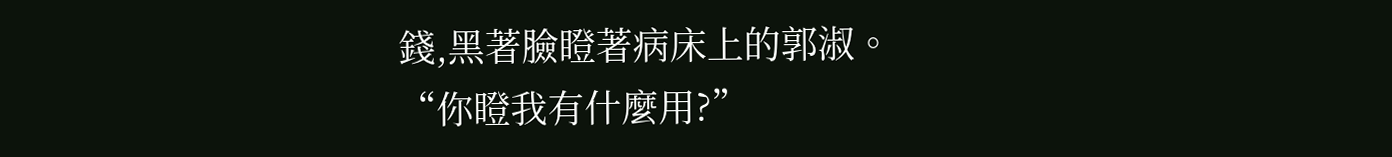錢,黑著臉瞪著病床上的郭淑。
“你瞪我有什麼用?”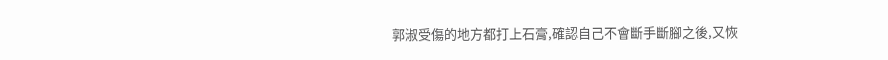郭淑受傷的地方都打上石膏,確認自己不會斷手斷腳之後,又恢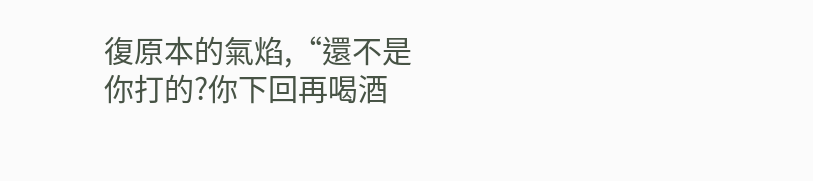復原本的氣焰,“還不是你打的?你下回再喝酒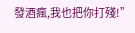發酒瘋,我也把你打殘!”